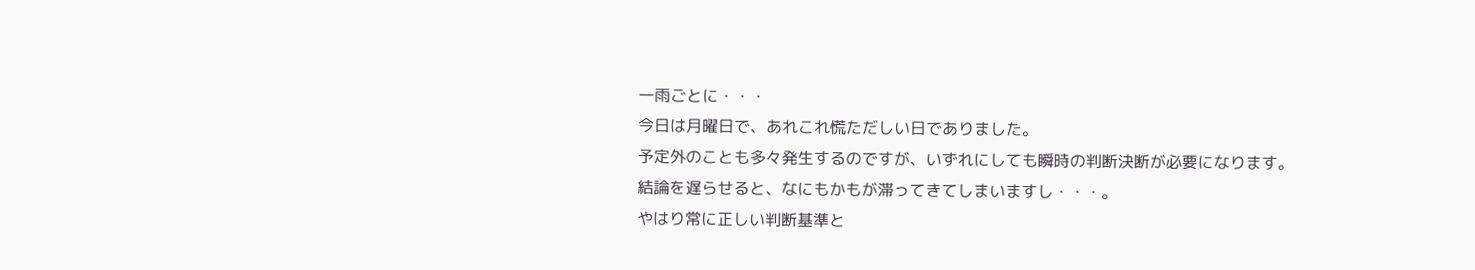一雨ごとに・・・
今日は月曜日で、あれこれ慌ただしい日でありました。
予定外のことも多々発生するのですが、いずれにしても瞬時の判断決断が必要になります。結論を遅らせると、なにもかもが滞ってきてしまいますし・・・。
やはり常に正しい判断基準と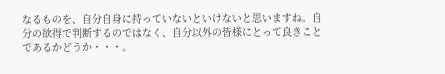なるものを、自分自身に持っていないといけないと思いますね。自分の欲得で判断するのではなく、自分以外の皆様にとって良きことであるかどうか・・・。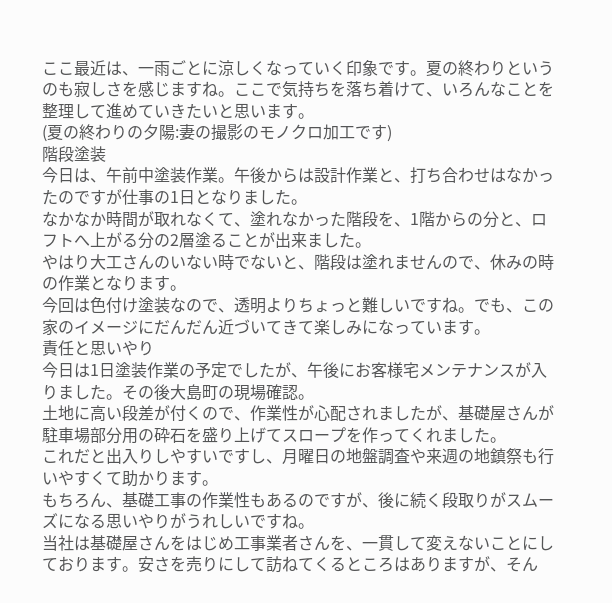ここ最近は、一雨ごとに涼しくなっていく印象です。夏の終わりというのも寂しさを感じますね。ここで気持ちを落ち着けて、いろんなことを整理して進めていきたいと思います。
(夏の終わりの夕陽:妻の撮影のモノクロ加工です)
階段塗装
今日は、午前中塗装作業。午後からは設計作業と、打ち合わせはなかったのですが仕事の1日となりました。
なかなか時間が取れなくて、塗れなかった階段を、1階からの分と、ロフトへ上がる分の2層塗ることが出来ました。
やはり大工さんのいない時でないと、階段は塗れませんので、休みの時の作業となります。
今回は色付け塗装なので、透明よりちょっと難しいですね。でも、この家のイメージにだんだん近づいてきて楽しみになっています。
責任と思いやり
今日は1日塗装作業の予定でしたが、午後にお客様宅メンテナンスが入りました。その後大島町の現場確認。
土地に高い段差が付くので、作業性が心配されましたが、基礎屋さんが駐車場部分用の砕石を盛り上げてスロープを作ってくれました。
これだと出入りしやすいですし、月曜日の地盤調査や来週の地鎮祭も行いやすくて助かります。
もちろん、基礎工事の作業性もあるのですが、後に続く段取りがスムーズになる思いやりがうれしいですね。
当社は基礎屋さんをはじめ工事業者さんを、一貫して変えないことにしております。安さを売りにして訪ねてくるところはありますが、そん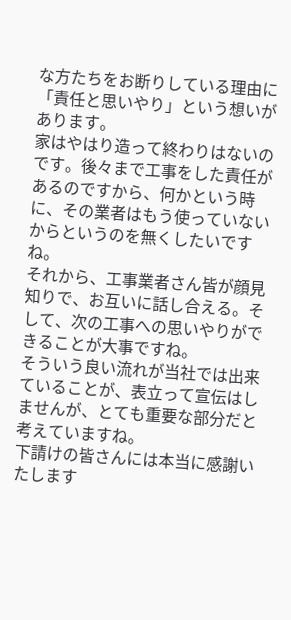な方たちをお断りしている理由に「責任と思いやり」という想いがあります。
家はやはり造って終わりはないのです。後々まで工事をした責任があるのですから、何かという時に、その業者はもう使っていないからというのを無くしたいですね。
それから、工事業者さん皆が顔見知りで、お互いに話し合える。そして、次の工事への思いやりができることが大事ですね。
そういう良い流れが当社では出来ていることが、表立って宣伝はしませんが、とても重要な部分だと考えていますね。
下請けの皆さんには本当に感謝いたします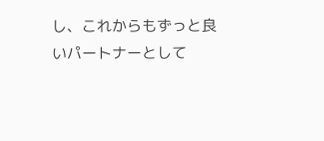し、これからもずっと良いパートナーとして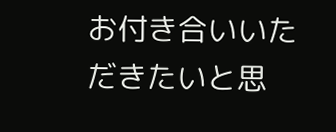お付き合いいただきたいと思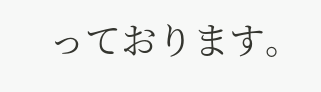っております。